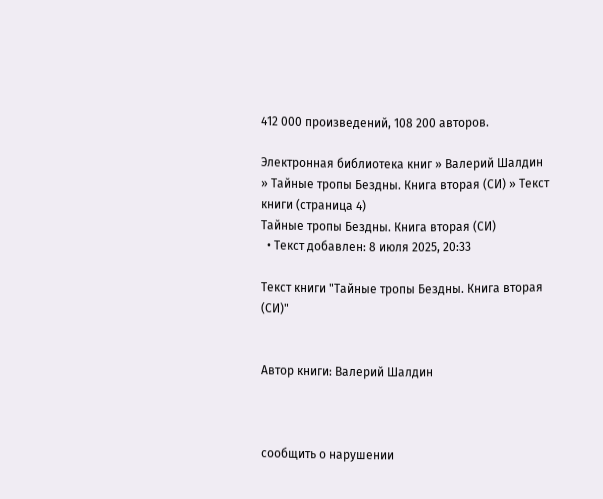412 000 произведений, 108 200 авторов.

Электронная библиотека книг » Валерий Шалдин » Тайные тропы Бездны. Книга вторая (СИ) » Текст книги (страница 4)
Тайные тропы Бездны. Книга вторая (СИ)
  • Текст добавлен: 8 июля 2025, 20:33

Текст книги "Тайные тропы Бездны. Книга вторая (СИ)"


Автор книги: Валерий Шалдин



сообщить о нарушении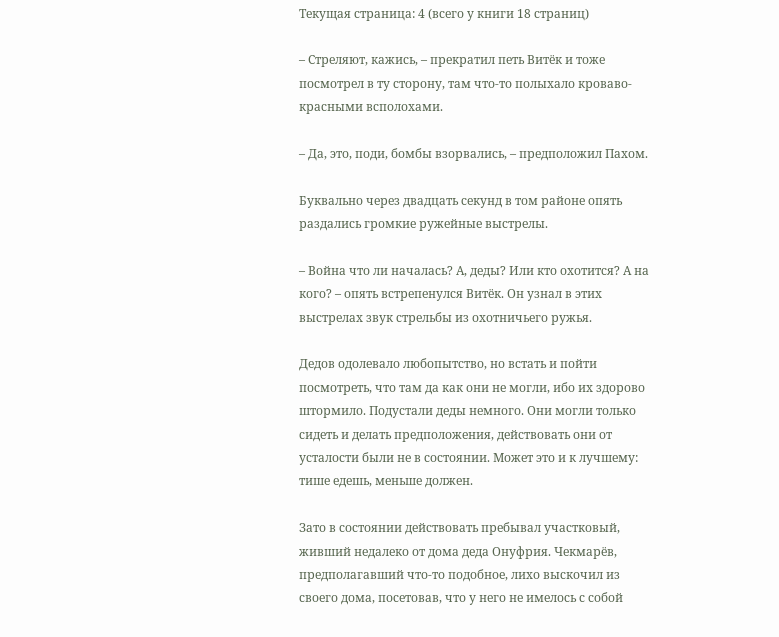Текущая страница: 4 (всего у книги 18 страниц)

– Стреляют, кажись, – прекратил петь Витёк и тоже посмотрел в ту сторону, там что-то полыхало кроваво-красными всполохами.

– Да, это, поди, бомбы взорвались, – предположил Пахом.

Буквально через двадцать секунд в том районе опять раздались громкие ружейные выстрелы.

– Война что ли началась? А, деды? Или кто охотится? А на кого? – опять встрепенулся Витёк. Он узнал в этих выстрелах звук стрельбы из охотничьего ружья.

Дедов одолевало любопытство, но встать и пойти посмотреть, что там да как они не могли, ибо их здорово штормило. Подустали деды немного. Они могли только сидеть и делать предположения, действовать они от усталости были не в состоянии. Может это и к лучшему: тише едешь, меньше должен.

Зато в состоянии действовать пребывал участковый, живший недалеко от дома деда Онуфрия. Чекмарёв, предполагавший что-то подобное, лихо выскочил из своего дома, посетовав, что у него не имелось с собой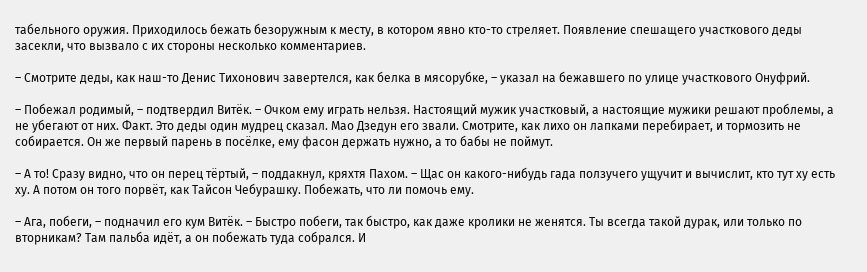табельного оружия. Приходилось бежать безоружным к месту, в котором явно кто-то стреляет. Появление спешащего участкового деды засекли, что вызвало с их стороны несколько комментариев.

– Смотрите деды, как наш-то Денис Тихонович завертелся, как белка в мясорубке, – указал на бежавшего по улице участкового Онуфрий.

– Побежал родимый, – подтвердил Витёк. – Очком ему играть нельзя. Настоящий мужик участковый, а настоящие мужики решают проблемы, а не убегают от них. Факт. Это деды один мудрец сказал. Мао Дзедун его звали. Смотрите, как лихо он лапками перебирает, и тормозить не собирается. Он же первый парень в посёлке, ему фасон держать нужно, а то бабы не поймут.

– А то! Сразу видно, что он перец тёртый, – поддакнул, кряхтя Пахом. – Щас он какого-нибудь гада ползучего ущучит и вычислит, кто тут ху есть ху. А потом он того порвёт, как Тайсон Чебурашку. Побежать, что ли помочь ему.

– Ага, побеги, – подначил его кум Витёк. – Быстро побеги, так быстро, как даже кролики не женятся. Ты всегда такой дурак, или только по вторникам? Там пальба идёт, а он побежать туда собрался. И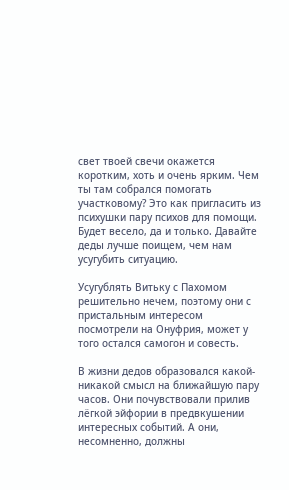свет твоей свечи окажется коротким, хоть и очень ярким. Чем ты там собрался помогать участковому? Это как пригласить из психушки пару психов для помощи. Будет весело, да и только. Давайте деды лучше поищем, чем нам усугубить ситуацию.

Усугублять Витьку с Пахомом решительно нечем, поэтому они с пристальным интересом посмотрели на Онуфрия, может у того остался самогон и совесть.

В жизни дедов образовался какой-никакой смысл на ближайшую пару часов. Они почувствовали прилив лёгкой эйфории в предвкушении интересных событий. А они, несомненно, должны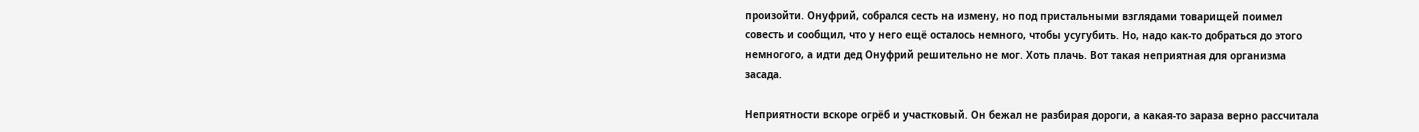произойти. Онуфрий, собрался сесть на измену, но под пристальными взглядами товарищей поимел совесть и сообщил, что у него ещё осталось немного, чтобы усугубить. Но, надо как-то добраться до этого немногого, а идти дед Онуфрий решительно не мог. Хоть плачь. Вот такая неприятная для организма засада.

Неприятности вскоре огрёб и участковый. Он бежал не разбирая дороги, а какая-то зараза верно рассчитала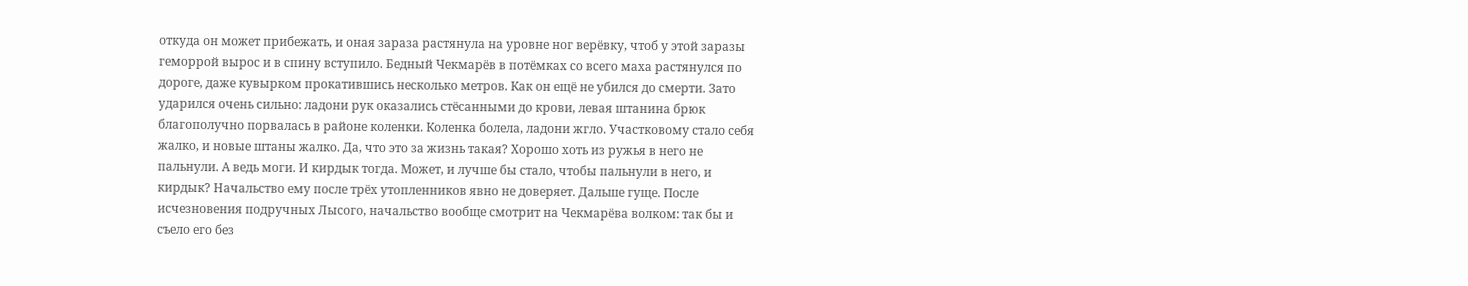откуда он может прибежать, и оная зараза растянула на уровне ног верёвку, чтоб у этой заразы геморрой вырос и в спину вступило. Бедный Чекмарёв в потёмках со всего маха растянулся по дороге, даже кувырком прокатившись несколько метров. Как он ещё не убился до смерти. Зато ударился очень сильно: ладони рук оказались стёсанными до крови, левая штанина брюк благополучно порвалась в районе коленки. Коленка болела, ладони жгло. Участковому стало себя жалко, и новые штаны жалко. Да, что это за жизнь такая? Хорошо хоть из ружья в него не пальнули. А ведь моги. И кирдык тогда. Может, и лучше бы стало, чтобы пальнули в него, и кирдык? Начальство ему после трёх утопленников явно не доверяет. Дальше гуще. После исчезновения подручных Лысого, начальство вообще смотрит на Чекмарёва волком: так бы и съело его без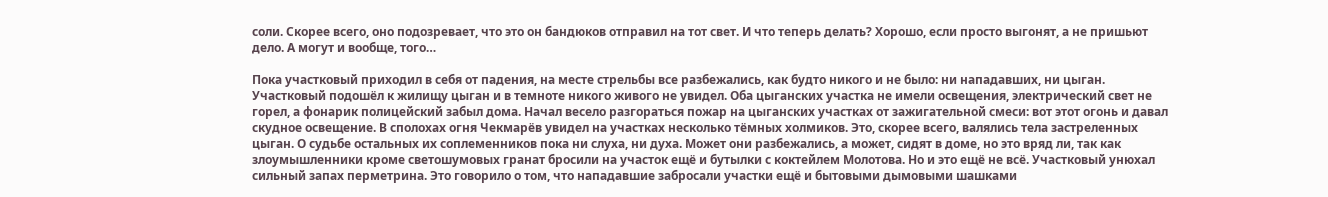соли. Скорее всего, оно подозревает, что это он бандюков отправил на тот свет. И что теперь делать? Хорошо, если просто выгонят, а не пришьют дело. А могут и вообще, того…

Пока участковый приходил в себя от падения, на месте стрельбы все разбежались, как будто никого и не было: ни нападавших, ни цыган. Участковый подошёл к жилищу цыган и в темноте никого живого не увидел. Оба цыганских участка не имели освещения, электрический свет не горел, а фонарик полицейский забыл дома. Начал весело разгораться пожар на цыганских участках от зажигательной смеси: вот этот огонь и давал скудное освещение. В сполохах огня Чекмарёв увидел на участках несколько тёмных холмиков. Это, скорее всего, валялись тела застреленных цыган. О судьбе остальных их соплеменников пока ни слуха, ни духа. Может они разбежались, а может, сидят в доме, но это вряд ли, так как злоумышленники кроме светошумовых гранат бросили на участок ещё и бутылки с коктейлем Молотова. Но и это ещё не всё. Участковый унюхал сильный запах перметрина. Это говорило о том, что нападавшие забросали участки ещё и бытовыми дымовыми шашками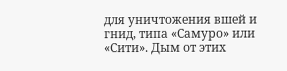для уничтожения вшей и гнид, типа «Самуро» или «Сити». Дым от этих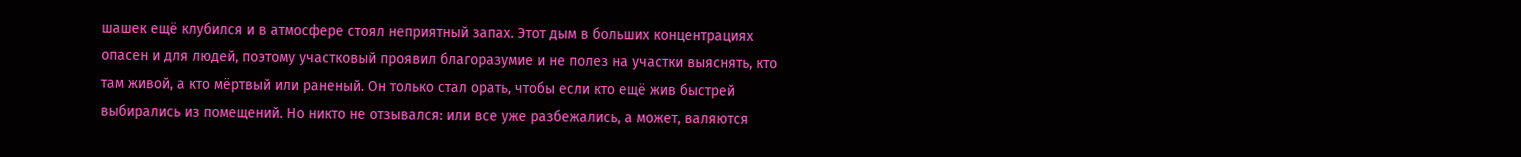шашек ещё клубился и в атмосфере стоял неприятный запах. Этот дым в больших концентрациях опасен и для людей, поэтому участковый проявил благоразумие и не полез на участки выяснять, кто там живой, а кто мёртвый или раненый. Он только стал орать, чтобы если кто ещё жив быстрей выбирались из помещений. Но никто не отзывался: или все уже разбежались, а может, валяются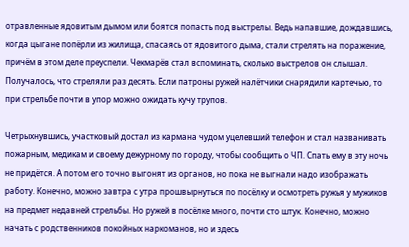отравленные ядовитым дымом или боятся попасть под выстрелы. Ведь напавшие, дождавшись, когда цыгане попёрли из жилища, спасаясь от ядовитого дыма, стали стрелять на поражение, причём в этом деле преуспели. Чекмарёв стал вспоминать, сколько выстрелов он слышал. Получалось, что стреляли раз десять. Если патроны ружей налётчики снарядили картечью, то при стрельбе почти в упор можно ожидать кучу трупов.

Четрыхнувшись, участковый достал из кармана чудом уцелевший телефон и стал названивать пожарным, медикам и своему дежурному по городу, чтобы сообщить о ЧП. Спать ему в эту ночь не придётся. А потом его точно выгонят из органов, но пока не выгнали надо изображать работу. Конечно, можно завтра с утра прошвырнуться по посёлку и осмотреть ружья у мужиков на предмет недавней стрельбы. Но ружей в посёлке много, почти сто штук. Конечно, можно начать с родственников покойных наркоманов, но и здесь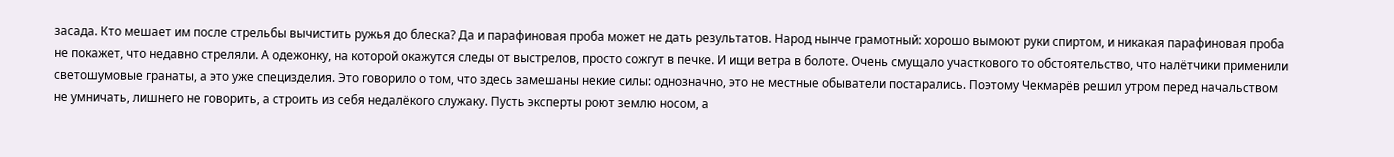засада. Кто мешает им после стрельбы вычистить ружья до блеска? Да и парафиновая проба может не дать результатов. Народ нынче грамотный: хорошо вымоют руки спиртом, и никакая парафиновая проба не покажет, что недавно стреляли. А одежонку, на которой окажутся следы от выстрелов, просто сожгут в печке. И ищи ветра в болоте. Очень смущало участкового то обстоятельство, что налётчики применили светошумовые гранаты, а это уже специзделия. Это говорило о том, что здесь замешаны некие силы: однозначно, это не местные обыватели постарались. Поэтому Чекмарёв решил утром перед начальством не умничать, лишнего не говорить, а строить из себя недалёкого служаку. Пусть эксперты роют землю носом, а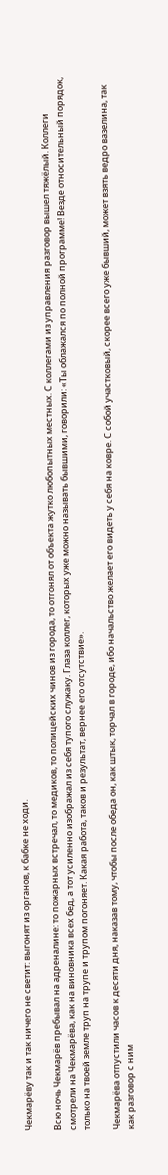Чекмарёву так и так ничего не светит: выгонят из органов, к бабке не ходи.

Всю ночь Чекмарёв пребывал на адреналине: то пожарных встречал, то медиков, то полицейских чинов из города, то отгонял от объекта жутко любопытных местных. С коллегами из управления разговор вышел тяжёлый. Коллеги смотрели на Чекмарёва, как на виновника всех бед, а тот усиленно изображал из себя тупого служаку. Глаза коллег, которых уже можно называть бывшими, говорили: «Ты облажался по полной программе! Везде относительный порядок, только на твоей земле труп на трупе и трупом погоняет. Какая работа, таков и результат, вернее его отсутствие».

Чекмарёва отпустили часов к десяти дня, наказав тому, чтобы после обеда он, как штык, торчал в городе, ибо начальство желает его видеть у себя на ковре. С собой участковый, скорее всего уже бывший, может взять ведро вазелина, так как разговор с ним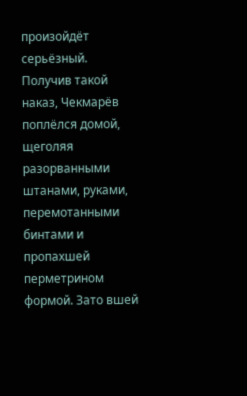произойдёт серьёзный. Получив такой наказ, Чекмарёв поплёлся домой, щеголяя разорванными штанами, руками, перемотанными бинтами и пропахшей перметрином формой. Зато вшей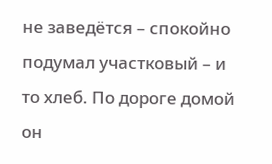не заведётся – спокойно подумал участковый – и то хлеб. По дороге домой он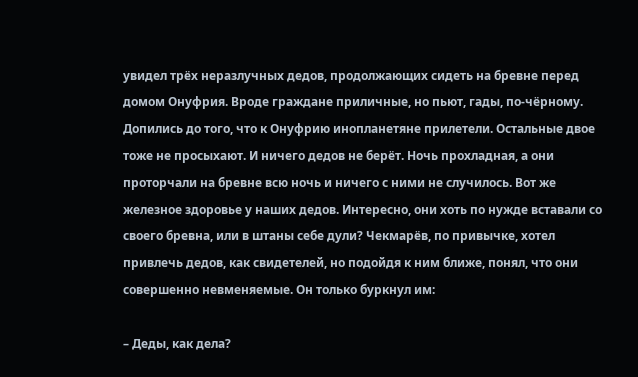увидел трёх неразлучных дедов, продолжающих сидеть на бревне перед домом Онуфрия. Вроде граждане приличные, но пьют, гады, по-чёрному. Допились до того, что к Онуфрию инопланетяне прилетели. Остальные двое тоже не просыхают. И ничего дедов не берёт. Ночь прохладная, а они проторчали на бревне всю ночь и ничего с ними не случилось. Вот же железное здоровье у наших дедов. Интересно, они хоть по нужде вставали со своего бревна, или в штаны себе дули? Чекмарёв, по привычке, хотел привлечь дедов, как свидетелей, но подойдя к ним ближе, понял, что они совершенно невменяемые. Он только буркнул им:

– Деды, как дела?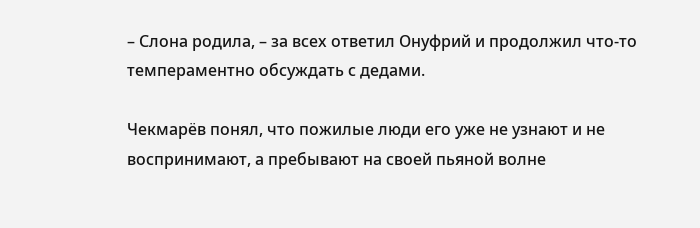– Слона родила, – за всех ответил Онуфрий и продолжил что-то темпераментно обсуждать с дедами.

Чекмарёв понял, что пожилые люди его уже не узнают и не воспринимают, а пребывают на своей пьяной волне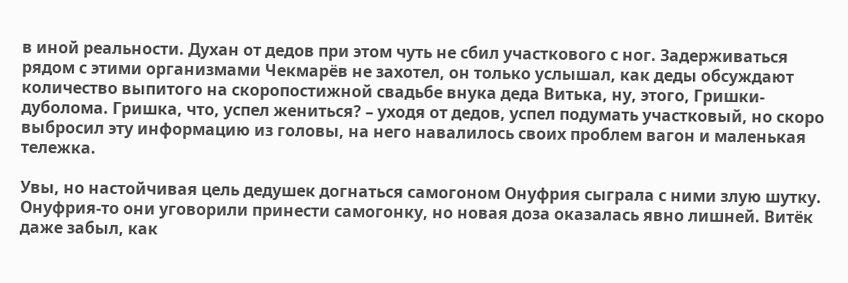в иной реальности. Духан от дедов при этом чуть не сбил участкового с ног. Задерживаться рядом с этими организмами Чекмарёв не захотел, он только услышал, как деды обсуждают количество выпитого на скоропостижной свадьбе внука деда Витька, ну, этого, Гришки-дуболома. Гришка, что, успел жениться? – уходя от дедов, успел подумать участковый, но скоро выбросил эту информацию из головы, на него навалилось своих проблем вагон и маленькая тележка.

Увы, но настойчивая цель дедушек догнаться самогоном Онуфрия сыграла с ними злую шутку. Онуфрия-то они уговорили принести самогонку, но новая доза оказалась явно лишней. Витёк даже забыл, как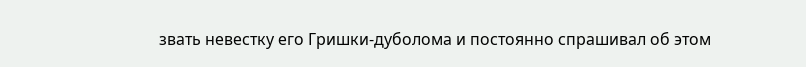звать невестку его Гришки-дуболома и постоянно спрашивал об этом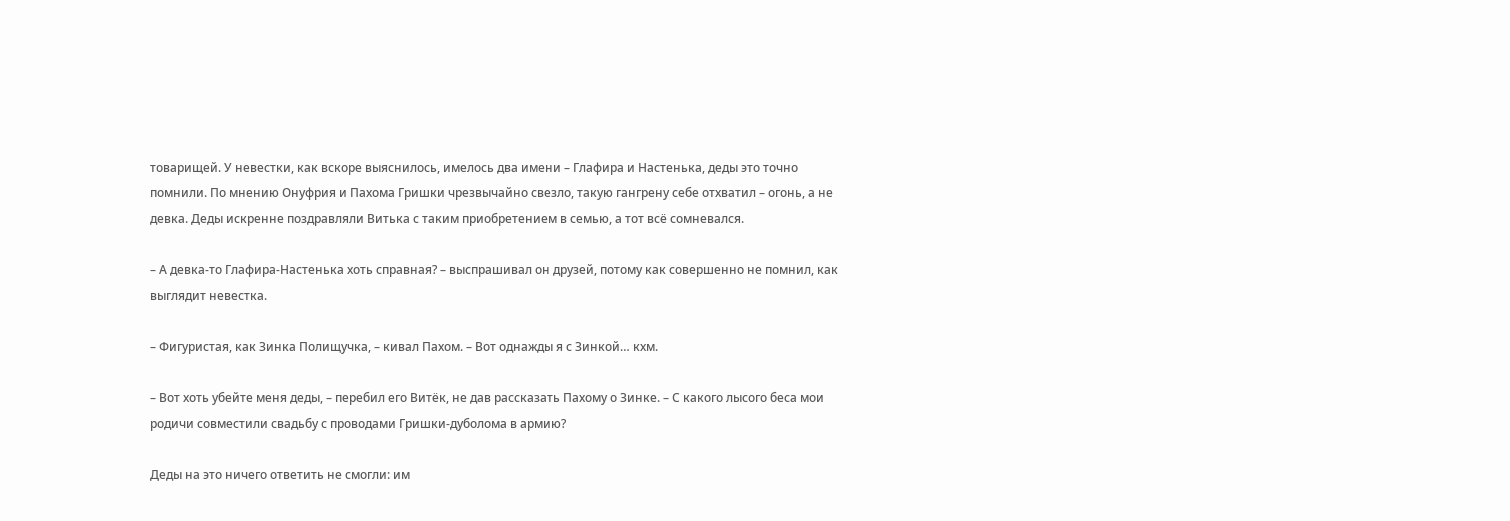товарищей. У невестки, как вскоре выяснилось, имелось два имени – Глафира и Настенька, деды это точно помнили. По мнению Онуфрия и Пахома Гришки чрезвычайно свезло, такую гангрену себе отхватил – огонь, а не девка. Деды искренне поздравляли Витька с таким приобретением в семью, а тот всё сомневался.

– А девка-то Глафира-Настенька хоть справная? – выспрашивал он друзей, потому как совершенно не помнил, как выглядит невестка.

– Фигуристая, как Зинка Полищучка, – кивал Пахом. – Вот однажды я с Зинкой… кхм.

– Вот хоть убейте меня деды, – перебил его Витёк, не дав рассказать Пахому о Зинке. – С какого лысого беса мои родичи совместили свадьбу с проводами Гришки-дуболома в армию?

Деды на это ничего ответить не смогли: им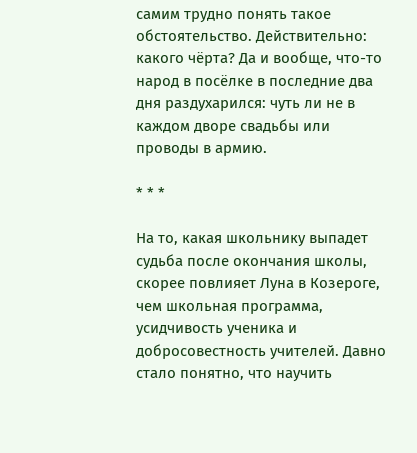самим трудно понять такое обстоятельство. Действительно: какого чёрта? Да и вообще, что-то народ в посёлке в последние два дня раздухарился: чуть ли не в каждом дворе свадьбы или проводы в армию.

* * *

На то, какая школьнику выпадет судьба после окончания школы, скорее повлияет Луна в Козероге, чем школьная программа, усидчивость ученика и добросовестность учителей. Давно стало понятно, что научить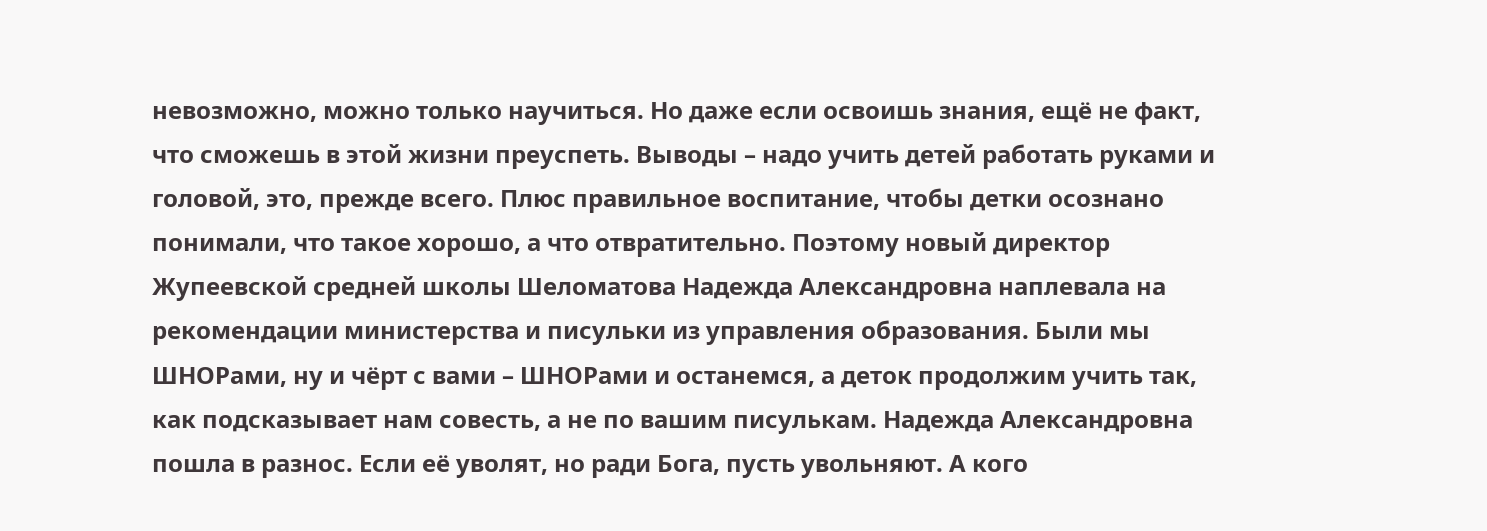невозможно, можно только научиться. Но даже если освоишь знания, ещё не факт, что сможешь в этой жизни преуспеть. Выводы – надо учить детей работать руками и головой, это, прежде всего. Плюс правильное воспитание, чтобы детки осознано понимали, что такое хорошо, а что отвратительно. Поэтому новый директор Жупеевской средней школы Шеломатова Надежда Александровна наплевала на рекомендации министерства и писульки из управления образования. Были мы ШНОРами, ну и чёрт с вами – ШНОРами и останемся, а деток продолжим учить так, как подсказывает нам совесть, а не по вашим писулькам. Надежда Александровна пошла в разнос. Если её уволят, но ради Бога, пусть увольняют. А кого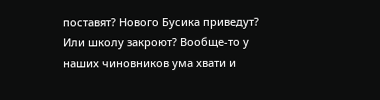поставят? Нового Бусика приведут? Или школу закроют? Вообще-то у наших чиновников ума хвати и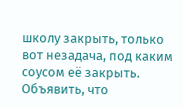школу закрыть, только вот незадача, под каким соусом её закрыть. Объявить, что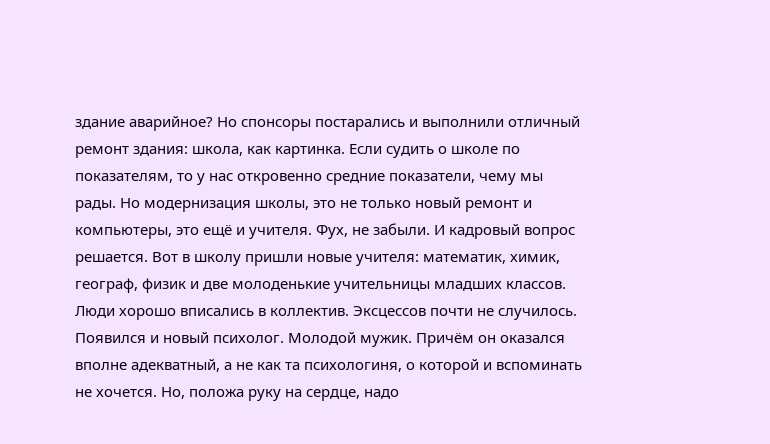здание аварийное? Но спонсоры постарались и выполнили отличный ремонт здания: школа, как картинка. Если судить о школе по показателям, то у нас откровенно средние показатели, чему мы рады. Но модернизация школы, это не только новый ремонт и компьютеры, это ещё и учителя. Фух, не забыли. И кадровый вопрос решается. Вот в школу пришли новые учителя: математик, химик, географ, физик и две молоденькие учительницы младших классов. Люди хорошо вписались в коллектив. Эксцессов почти не случилось. Появился и новый психолог. Молодой мужик. Причём он оказался вполне адекватный, а не как та психологиня, о которой и вспоминать не хочется. Но, положа руку на сердце, надо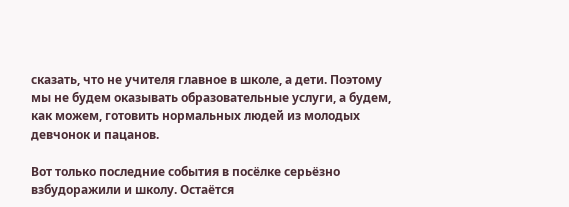сказать, что не учителя главное в школе, а дети. Поэтому мы не будем оказывать образовательные услуги, а будем, как можем, готовить нормальных людей из молодых девчонок и пацанов.

Вот только последние события в посёлке серьёзно взбудоражили и школу. Остаётся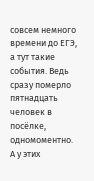совсем немного времени до ЕГЭ, а тут такие события. Ведь сразу померло пятнадцать человек в посёлке, одномоментно. А у этих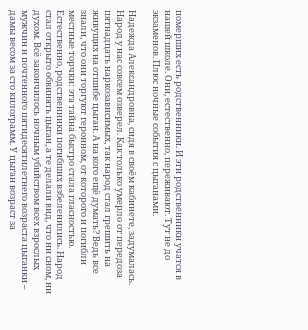померших есть родственники. И эти родственники учатся в нашей школе. Они, естественно, переживают. Тут не до экзаменов. Плюс ночные события с цыганами.

Надежда Александровна, сидя в своём кабинете, задумалась. Народ у нас совсем озверел. Как только умерло от передоза пятнадцать наркозависимых, так народ стал грешить на живущих на отшибе цыган. А на кого ещё думать? Ведь все знали, что они торгуют героином, от которого и погибли местные торчки: эта тайна быстро стала гласностью. Естественно, родственники погибших взбеленились. Народ стал открыто обвинять цыган, а те делали вид, что ни сном, ни духом. Всё закончилось ночным убийством всех взрослых мужчин и почтенного пятидесятилетнего возраста цыганки – дамы весом за сто килограмм. У цыган возраст за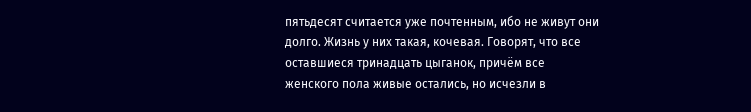пятьдесят считается уже почтенным, ибо не живут они долго. Жизнь у них такая, кочевая. Говорят, что все оставшиеся тринадцать цыганок, причём все женского пола живые остались, но исчезли в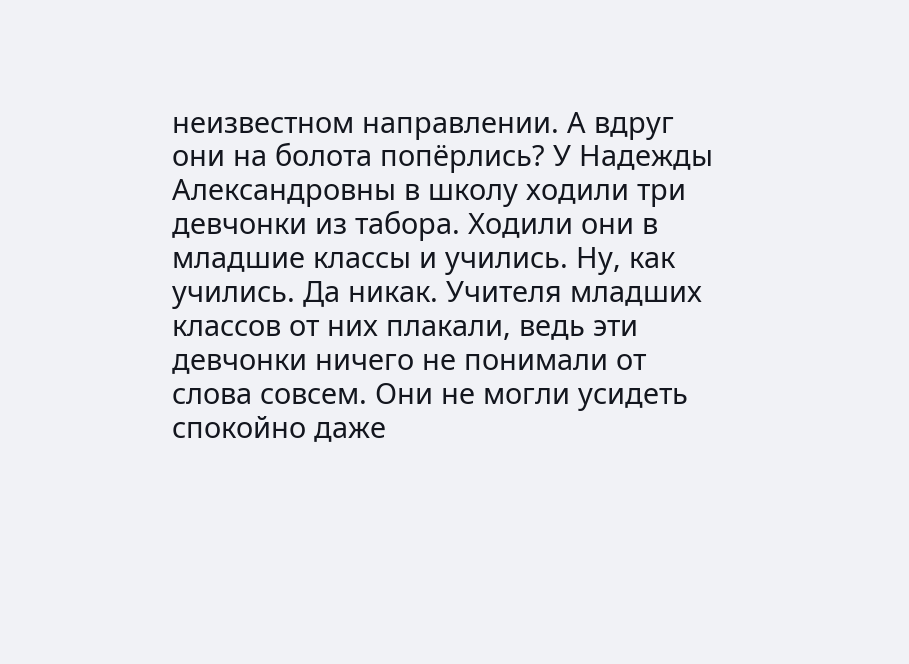неизвестном направлении. А вдруг они на болота попёрлись? У Надежды Александровны в школу ходили три девчонки из табора. Ходили они в младшие классы и учились. Ну, как учились. Да никак. Учителя младших классов от них плакали, ведь эти девчонки ничего не понимали от слова совсем. Они не могли усидеть спокойно даже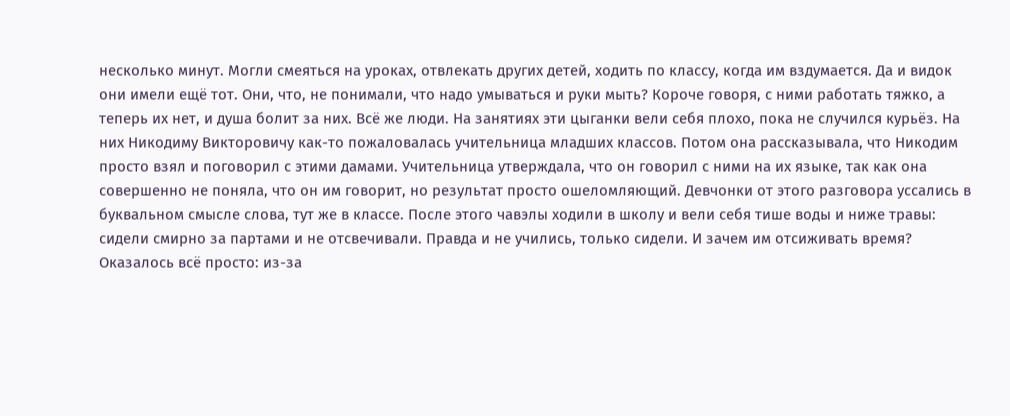несколько минут. Могли смеяться на уроках, отвлекать других детей, ходить по классу, когда им вздумается. Да и видок они имели ещё тот. Они, что, не понимали, что надо умываться и руки мыть? Короче говоря, с ними работать тяжко, а теперь их нет, и душа болит за них. Всё же люди. На занятиях эти цыганки вели себя плохо, пока не случился курьёз. На них Никодиму Викторовичу как-то пожаловалась учительница младших классов. Потом она рассказывала, что Никодим просто взял и поговорил с этими дамами. Учительница утверждала, что он говорил с ними на их языке, так как она совершенно не поняла, что он им говорит, но результат просто ошеломляющий. Девчонки от этого разговора уссались в буквальном смысле слова, тут же в классе. После этого чавэлы ходили в школу и вели себя тише воды и ниже травы: сидели смирно за партами и не отсвечивали. Правда и не учились, только сидели. И зачем им отсиживать время? Оказалось всё просто: из-за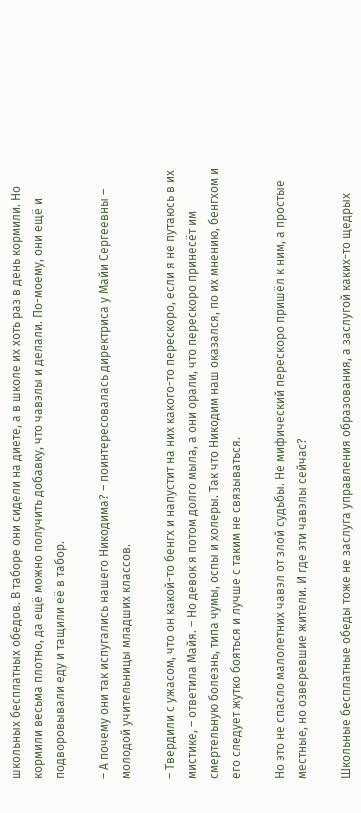школьных бесплатных обедов. В таборе они сидели на диете, а в школе их хоть раз в день кормили. Но кормили весьма плотно, да ещё можно получить добавку, что чавэлы и делали. По-моему, они ещё и подворовывали еду и тащили её в табор.

– А почему они так испугались нашего Никодима? – поинтересовалась директриса у Майи Сергеевны – молодой учительницы младших классов.

– Твердили с ужасом, что он какой-то бенгх и напустит на них какого-то перескоро, если я не путаюсь в их мистике, – ответила Майя. – Но девок я потом долго мыла, а они орали, что перескоро принесёт им смертельную болезнь, типа чумы, оспы и холеры. Так что Никодим наш оказался, по их мнению, бенгхом и его следует жутко бояться и лучше с таким не связываться.

Но это не спасло малолетних чавэл от злой судьбы. Не мифический перескоро пришёл к ним, а простые местные, но озверевшие жители. И где эти чавэлы сейчас?

Школьные бесплатные обеды тоже не заслуга управления образования, а заслугой каких-то щедрых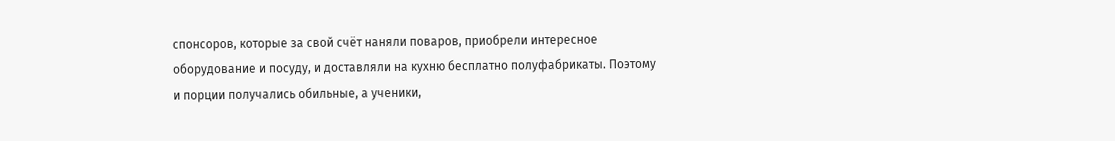спонсоров, которые за свой счёт наняли поваров, приобрели интересное оборудование и посуду, и доставляли на кухню бесплатно полуфабрикаты. Поэтому и порции получались обильные, а ученики,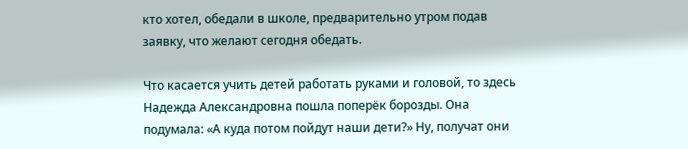кто хотел, обедали в школе, предварительно утром подав заявку, что желают сегодня обедать.

Что касается учить детей работать руками и головой, то здесь Надежда Александровна пошла поперёк борозды. Она подумала: «А куда потом пойдут наши дети?» Ну, получат они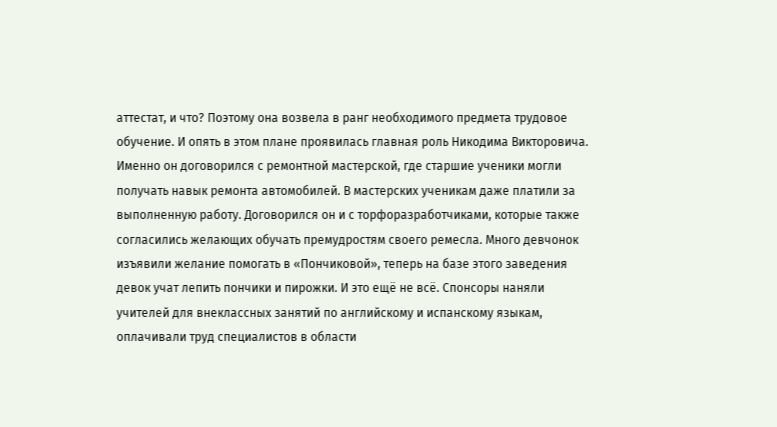аттестат, и что? Поэтому она возвела в ранг необходимого предмета трудовое обучение. И опять в этом плане проявилась главная роль Никодима Викторовича. Именно он договорился с ремонтной мастерской, где старшие ученики могли получать навык ремонта автомобилей. В мастерских ученикам даже платили за выполненную работу. Договорился он и с торфоразработчиками, которые также согласились желающих обучать премудростям своего ремесла. Много девчонок изъявили желание помогать в «Пончиковой», теперь на базе этого заведения девок учат лепить пончики и пирожки. И это ещё не всё. Спонсоры наняли учителей для внеклассных занятий по английскому и испанскому языкам, оплачивали труд специалистов в области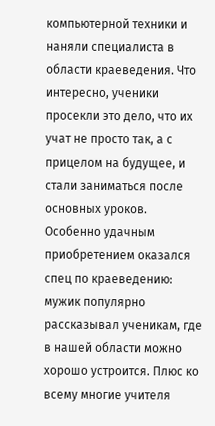компьютерной техники и наняли специалиста в области краеведения. Что интересно, ученики просекли это дело, что их учат не просто так, а с прицелом на будущее, и стали заниматься после основных уроков. Особенно удачным приобретением оказался спец по краеведению: мужик популярно рассказывал ученикам, где в нашей области можно хорошо устроится. Плюс ко всему многие учителя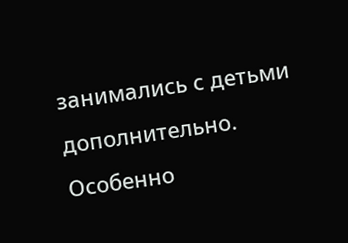занимались с детьми дополнительно. Особенно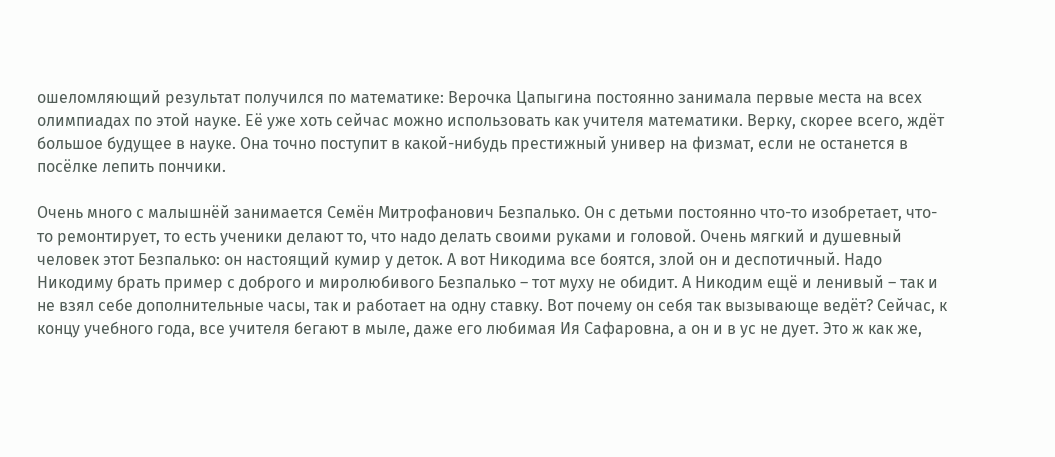ошеломляющий результат получился по математике: Верочка Цапыгина постоянно занимала первые места на всех олимпиадах по этой науке. Её уже хоть сейчас можно использовать как учителя математики. Верку, скорее всего, ждёт большое будущее в науке. Она точно поступит в какой-нибудь престижный универ на физмат, если не останется в посёлке лепить пончики.

Очень много с малышнёй занимается Семён Митрофанович Безпалько. Он с детьми постоянно что-то изобретает, что-то ремонтирует, то есть ученики делают то, что надо делать своими руками и головой. Очень мягкий и душевный человек этот Безпалько: он настоящий кумир у деток. А вот Никодима все боятся, злой он и деспотичный. Надо Никодиму брать пример с доброго и миролюбивого Безпалько – тот муху не обидит. А Никодим ещё и ленивый – так и не взял себе дополнительные часы, так и работает на одну ставку. Вот почему он себя так вызывающе ведёт? Сейчас, к концу учебного года, все учителя бегают в мыле, даже его любимая Ия Сафаровна, а он и в ус не дует. Это ж как же,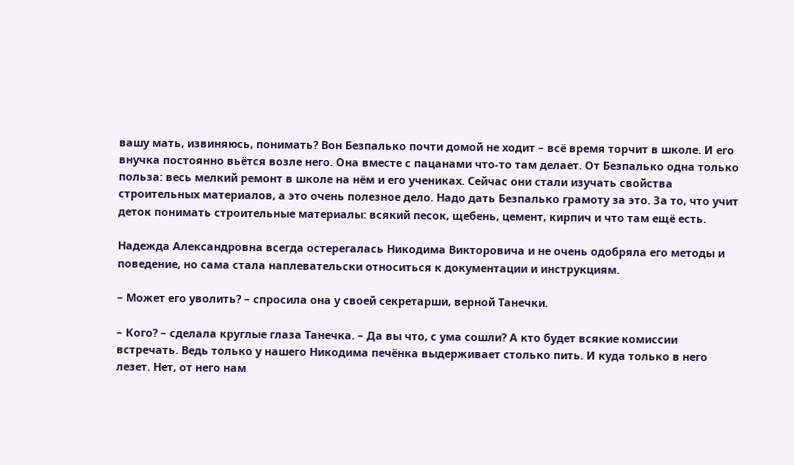вашу мать, извиняюсь, понимать? Вон Безпалько почти домой не ходит – всё время торчит в школе. И его внучка постоянно вьётся возле него. Она вместе с пацанами что-то там делает. От Безпалько одна только польза: весь мелкий ремонт в школе на нём и его учениках. Сейчас они стали изучать свойства строительных материалов, а это очень полезное дело. Надо дать Безпалько грамоту за это. За то, что учит деток понимать строительные материалы: всякий песок, щебень, цемент, кирпич и что там ещё есть.

Надежда Александровна всегда остерегалась Никодима Викторовича и не очень одобряла его методы и поведение, но сама стала наплевательски относиться к документации и инструкциям.

– Может его уволить? – спросила она у своей секретарши, верной Танечки.

– Кого? – сделала круглые глаза Танечка. – Да вы что, с ума сошли? А кто будет всякие комиссии встречать. Ведь только у нашего Никодима печёнка выдерживает столько пить. И куда только в него лезет. Нет, от него нам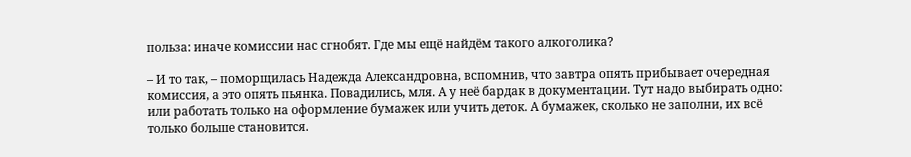польза: иначе комиссии нас сгнобят. Где мы ещё найдём такого алкоголика?

– И то так, – поморщилась Надежда Александровна, вспомнив, что завтра опять прибывает очередная комиссия, а это опять пьянка. Повадились, мля. А у неё бардак в документации. Тут надо выбирать одно: или работать только на оформление бумажек или учить деток. А бумажек, сколько не заполни, их всё только больше становится.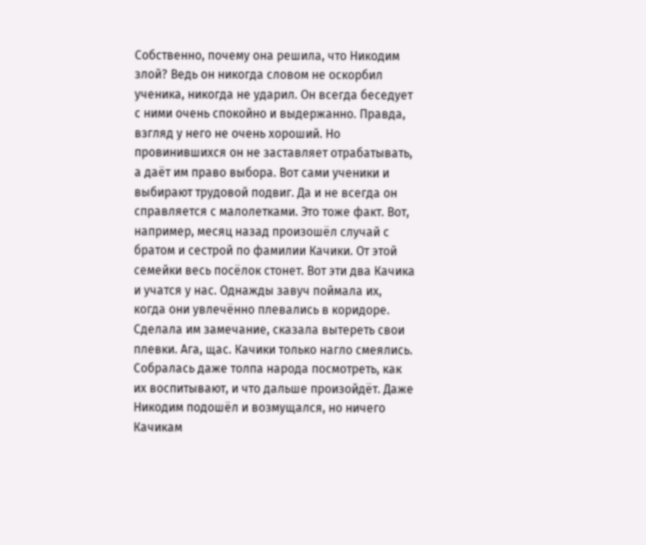Собственно, почему она решила, что Никодим злой? Ведь он никогда словом не оскорбил ученика, никогда не ударил. Он всегда беседует с ними очень спокойно и выдержанно. Правда, взгляд у него не очень хороший. Но провинившихся он не заставляет отрабатывать, а даёт им право выбора. Вот сами ученики и выбирают трудовой подвиг. Да и не всегда он справляется с малолетками. Это тоже факт. Вот, например, месяц назад произошёл случай с братом и сестрой по фамилии Качики. От этой семейки весь посёлок стонет. Вот эти два Качика и учатся у нас. Однажды завуч поймала их, когда они увлечённо плевались в коридоре. Сделала им замечание, сказала вытереть свои плевки. Ага, щас. Качики только нагло смеялись. Собралась даже толпа народа посмотреть, как их воспитывают, и что дальше произойдёт. Даже Никодим подошёл и возмущался, но ничего Качикам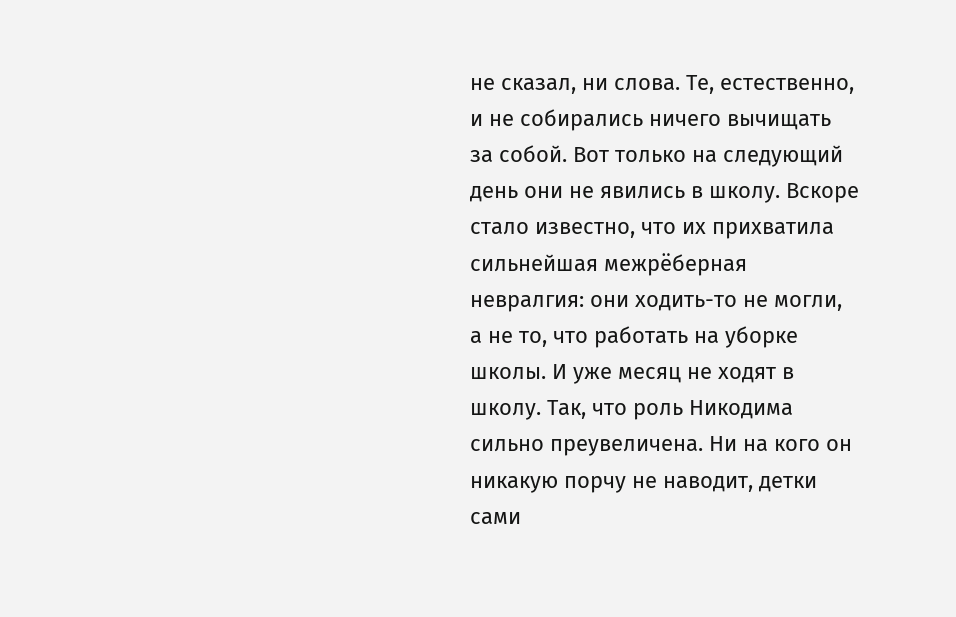не сказал, ни слова. Те, естественно, и не собирались ничего вычищать за собой. Вот только на следующий день они не явились в школу. Вскоре стало известно, что их прихватила сильнейшая межрёберная невралгия: они ходить-то не могли, а не то, что работать на уборке школы. И уже месяц не ходят в школу. Так, что роль Никодима сильно преувеличена. Ни на кого он никакую порчу не наводит, детки сами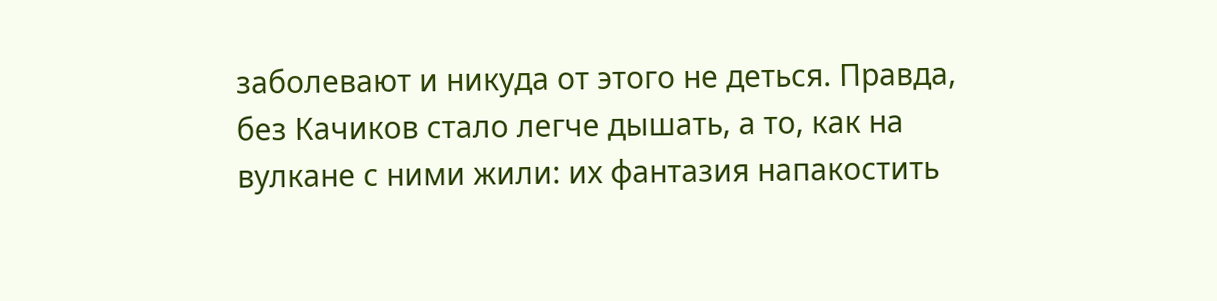заболевают и никуда от этого не деться. Правда, без Качиков стало легче дышать, а то, как на вулкане с ними жили: их фантазия напакостить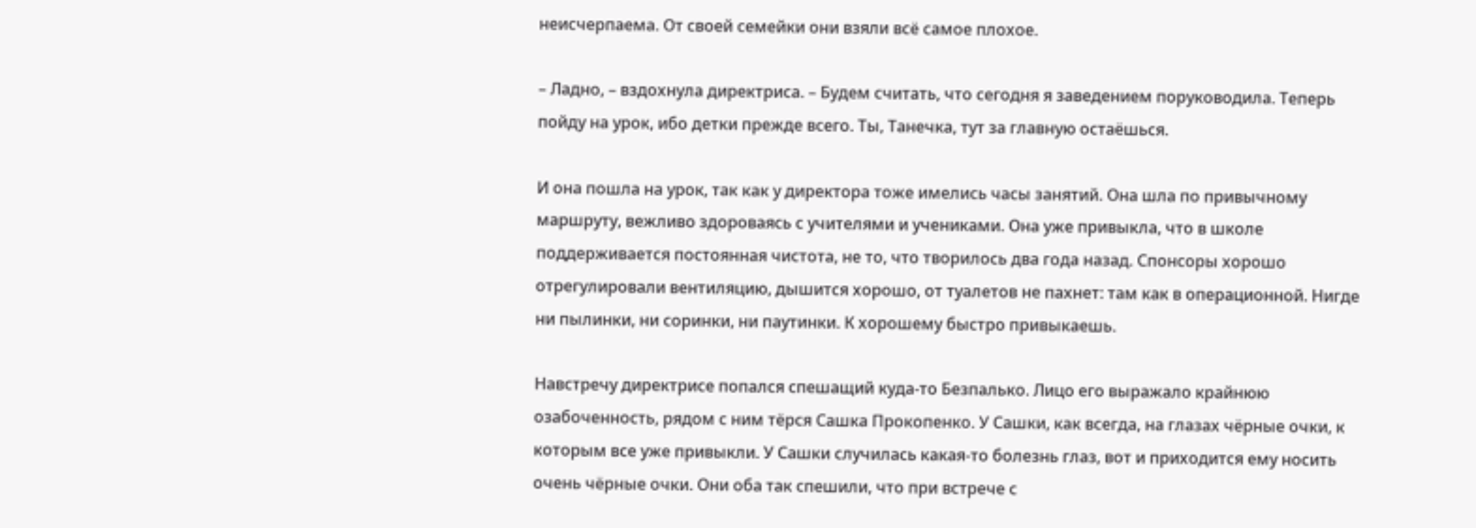неисчерпаема. От своей семейки они взяли всё самое плохое.

– Ладно, – вздохнула директриса. – Будем считать, что сегодня я заведением поруководила. Теперь пойду на урок, ибо детки прежде всего. Ты, Танечка, тут за главную остаёшься.

И она пошла на урок, так как у директора тоже имелись часы занятий. Она шла по привычному маршруту, вежливо здороваясь с учителями и учениками. Она уже привыкла, что в школе поддерживается постоянная чистота, не то, что творилось два года назад. Спонсоры хорошо отрегулировали вентиляцию, дышится хорошо, от туалетов не пахнет: там как в операционной. Нигде ни пылинки, ни соринки, ни паутинки. К хорошему быстро привыкаешь.

Навстречу директрисе попался спешащий куда-то Безпалько. Лицо его выражало крайнюю озабоченность, рядом с ним тёрся Сашка Прокопенко. У Сашки, как всегда, на глазах чёрные очки, к которым все уже привыкли. У Сашки случилась какая-то болезнь глаз, вот и приходится ему носить очень чёрные очки. Они оба так спешили, что при встрече с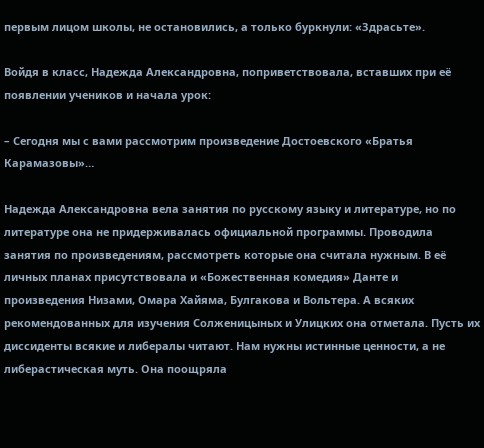первым лицом школы, не остановились, а только буркнули: «Здрасьте».

Войдя в класс, Надежда Александровна, поприветствовала, вставших при её появлении учеников и начала урок:

– Сегодня мы с вами рассмотрим произведение Достоевского «Братья Карамазовы»…

Надежда Александровна вела занятия по русскому языку и литературе, но по литературе она не придерживалась официальной программы. Проводила занятия по произведениям, рассмотреть которые она считала нужным. В её личных планах присутствовала и «Божественная комедия» Данте и произведения Низами, Омара Хайяма, Булгакова и Вольтера. А всяких рекомендованных для изучения Солженицыных и Улицких она отметала. Пусть их диссиденты всякие и либералы читают. Нам нужны истинные ценности, а не либерастическая муть. Она поощряла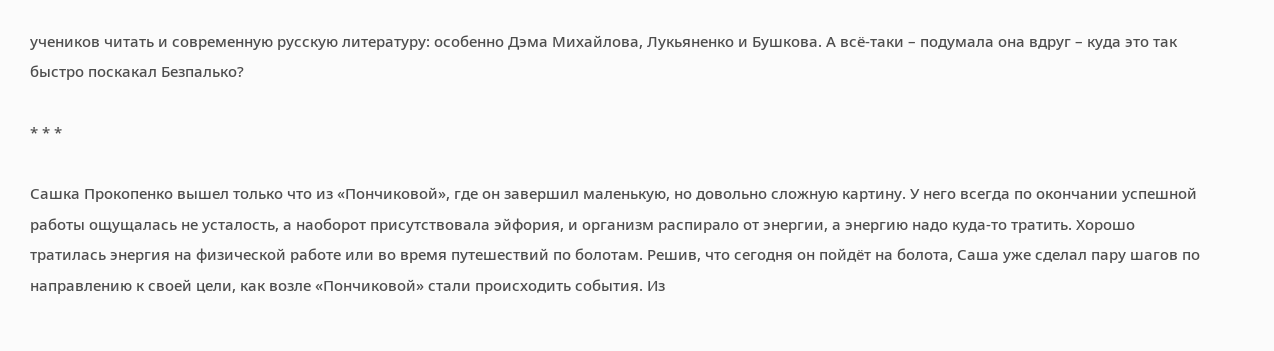учеников читать и современную русскую литературу: особенно Дэма Михайлова, Лукьяненко и Бушкова. А всё-таки – подумала она вдруг – куда это так быстро поскакал Безпалько?

* * *

Сашка Прокопенко вышел только что из «Пончиковой», где он завершил маленькую, но довольно сложную картину. У него всегда по окончании успешной работы ощущалась не усталость, а наоборот присутствовала эйфория, и организм распирало от энергии, а энергию надо куда-то тратить. Хорошо тратилась энергия на физической работе или во время путешествий по болотам. Решив, что сегодня он пойдёт на болота, Саша уже сделал пару шагов по направлению к своей цели, как возле «Пончиковой» стали происходить события. Из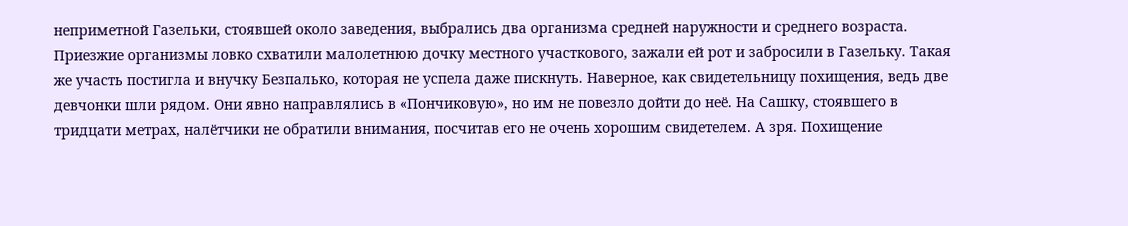неприметной Газельки, стоявшей около заведения, выбрались два организма средней наружности и среднего возраста. Приезжие организмы ловко схватили малолетнюю дочку местного участкового, зажали ей рот и забросили в Газельку. Такая же участь постигла и внучку Безпалько, которая не успела даже пискнуть. Наверное, как свидетельницу похищения, ведь две девчонки шли рядом. Они явно направлялись в «Пончиковую», но им не повезло дойти до неё. На Сашку, стоявшего в тридцати метрах, налётчики не обратили внимания, посчитав его не очень хорошим свидетелем. А зря. Похищение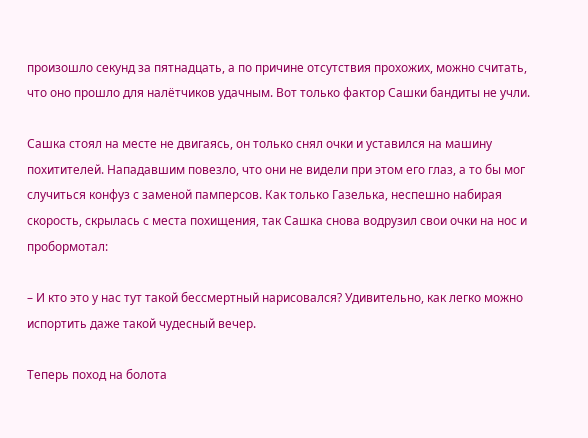произошло секунд за пятнадцать, а по причине отсутствия прохожих, можно считать, что оно прошло для налётчиков удачным. Вот только фактор Сашки бандиты не учли.

Сашка стоял на месте не двигаясь, он только снял очки и уставился на машину похитителей. Нападавшим повезло, что они не видели при этом его глаз, а то бы мог случиться конфуз с заменой памперсов. Как только Газелька, неспешно набирая скорость, скрылась с места похищения, так Сашка снова водрузил свои очки на нос и пробормотал:

– И кто это у нас тут такой бессмертный нарисовался? Удивительно, как легко можно испортить даже такой чудесный вечер.

Теперь поход на болота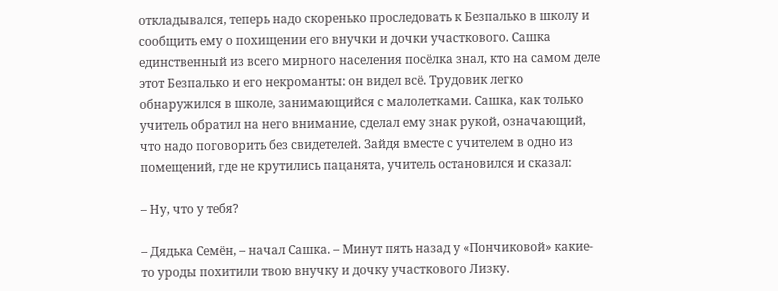откладывался, теперь надо скоренько проследовать к Безпалько в школу и сообщить ему о похищении его внучки и дочки участкового. Сашка единственный из всего мирного населения посёлка знал, кто на самом деле этот Безпалько и его некроманты: он видел всё. Трудовик легко обнаружился в школе, занимающийся с малолетками. Сашка, как только учитель обратил на него внимание, сделал ему знак рукой, означающий, что надо поговорить без свидетелей. Зайдя вместе с учителем в одно из помещений, где не крутились пацанята, учитель остановился и сказал:

– Ну, что у тебя?

– Дядька Семён, – начал Сашка. – Минут пять назад у «Пончиковой» какие-то уроды похитили твою внучку и дочку участкового Лизку.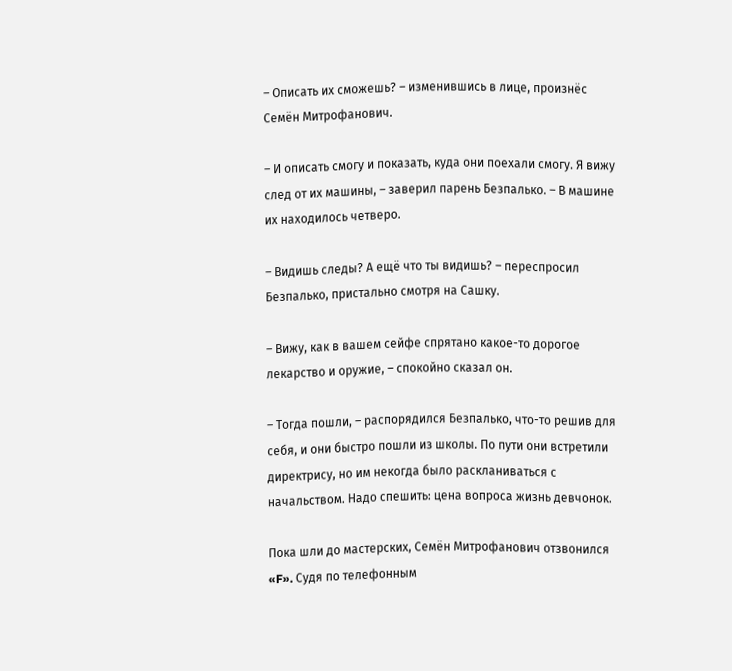– Описать их сможешь? – изменившись в лице, произнёс Семён Митрофанович.

– И описать смогу и показать, куда они поехали смогу. Я вижу след от их машины, – заверил парень Безпалько. – В машине их находилось четверо.

– Видишь следы? А ещё что ты видишь? – переспросил Безпалько, пристально смотря на Сашку.

– Вижу, как в вашем сейфе спрятано какое-то дорогое лекарство и оружие, – спокойно сказал он.

– Тогда пошли, – распорядился Безпалько, что-то решив для себя, и они быстро пошли из школы. По пути они встретили директрису, но им некогда было раскланиваться с начальством. Надо спешить: цена вопроса жизнь девчонок.

Пока шли до мастерских, Семён Митрофанович отзвонился «F». Судя по телефонным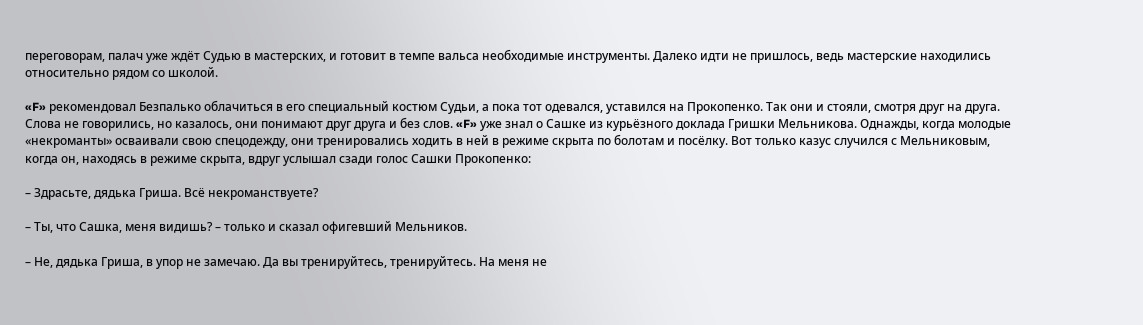переговорам, палач уже ждёт Судью в мастерских, и готовит в темпе вальса необходимые инструменты. Далеко идти не пришлось, ведь мастерские находились относительно рядом со школой.

«F» рекомендовал Безпалько облачиться в его специальный костюм Судьи, а пока тот одевался, уставился на Прокопенко. Так они и стояли, смотря друг на друга. Слова не говорились, но казалось, они понимают друг друга и без слов. «F» уже знал о Сашке из курьёзного доклада Гришки Мельникова. Однажды, когда молодые «некроманты» осваивали свою спецодежду, они тренировались ходить в ней в режиме скрыта по болотам и посёлку. Вот только казус случился с Мельниковым, когда он, находясь в режиме скрыта, вдруг услышал сзади голос Сашки Прокопенко:

– Здрасьте, дядька Гриша. Всё некроманствуете?

– Ты, что Сашка, меня видишь? – только и сказал офигевший Мельников.

– Не, дядька Гриша, в упор не замечаю. Да вы тренируйтесь, тренируйтесь. На меня не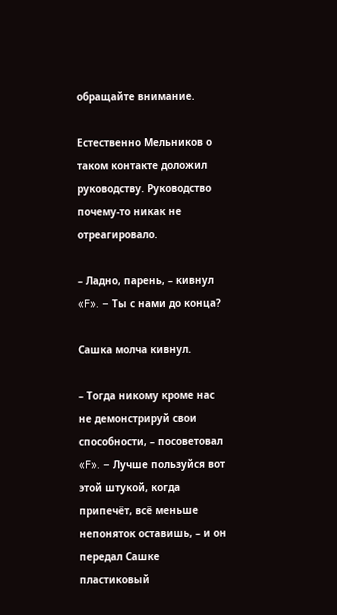обращайте внимание.

Естественно Мельников о таком контакте доложил руководству. Руководство почему-то никак не отреагировало.

– Ладно, парень, – кивнул «F». – Ты с нами до конца?

Сашка молча кивнул.

– Тогда никому кроме нас не демонстрируй свои способности, – посоветовал «F». – Лучше пользуйся вот этой штукой, когда припечёт, всё меньше непоняток оставишь, – и он передал Сашке пластиковый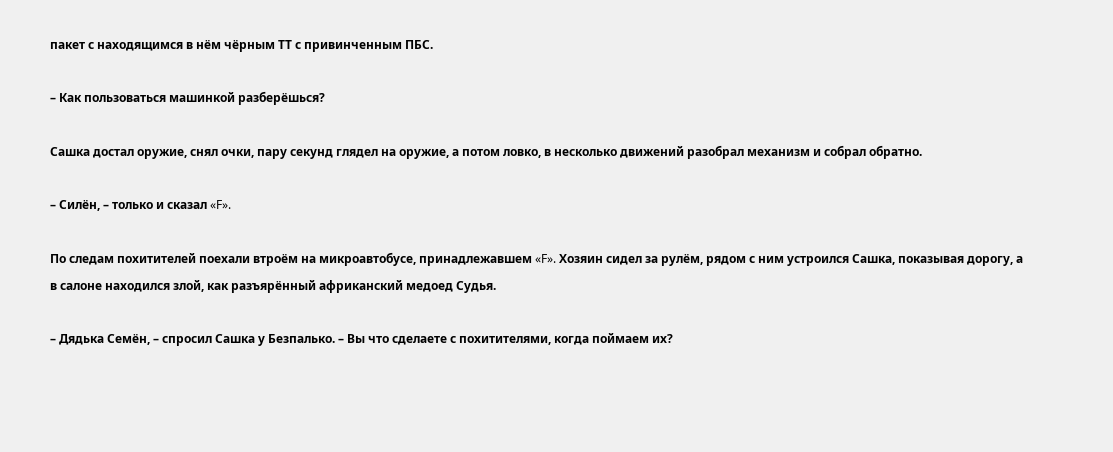пакет с находящимся в нём чёрным ТТ с привинченным ПБС.

– Как пользоваться машинкой разберёшься?

Сашка достал оружие, снял очки, пару секунд глядел на оружие, а потом ловко, в несколько движений разобрал механизм и собрал обратно.

– Силён, – только и сказал «F».

По следам похитителей поехали втроём на микроавтобусе, принадлежавшем «F». Хозяин сидел за рулём, рядом с ним устроился Сашка, показывая дорогу, а в салоне находился злой, как разъярённый африканский медоед Судья.

– Дядька Семён, – спросил Сашка у Безпалько. – Вы что сделаете с похитителями, когда поймаем их?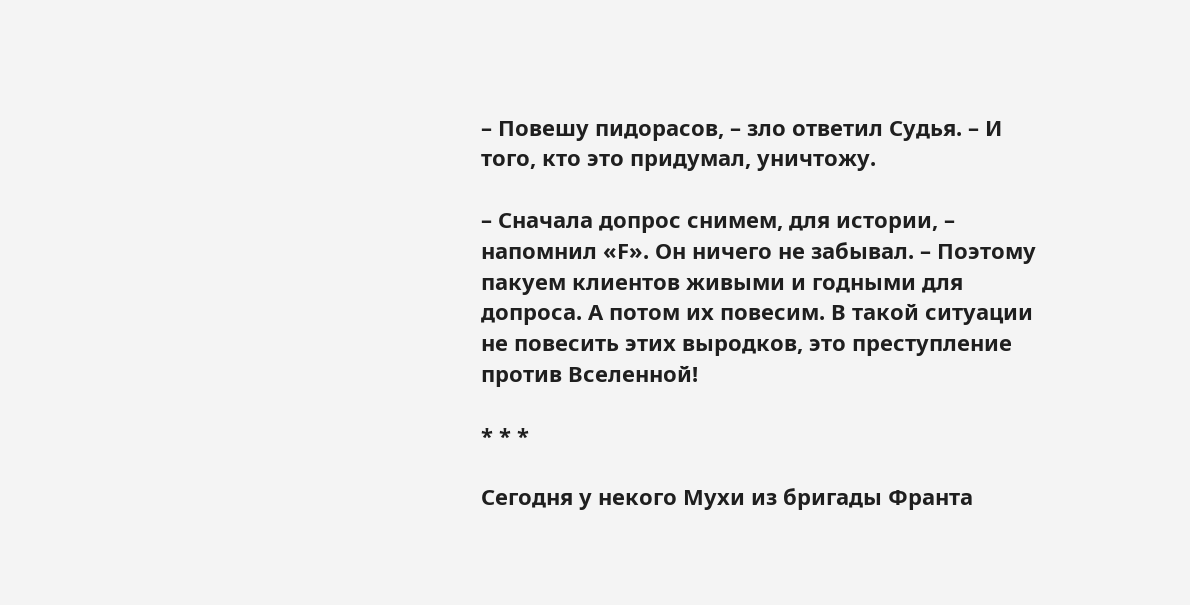– Повешу пидорасов, – зло ответил Судья. – И того, кто это придумал, уничтожу.

– Сначала допрос снимем, для истории, – напомнил «F». Он ничего не забывал. – Поэтому пакуем клиентов живыми и годными для допроса. А потом их повесим. В такой ситуации не повесить этих выродков, это преступление против Вселенной!

* * *

Сегодня у некого Мухи из бригады Франта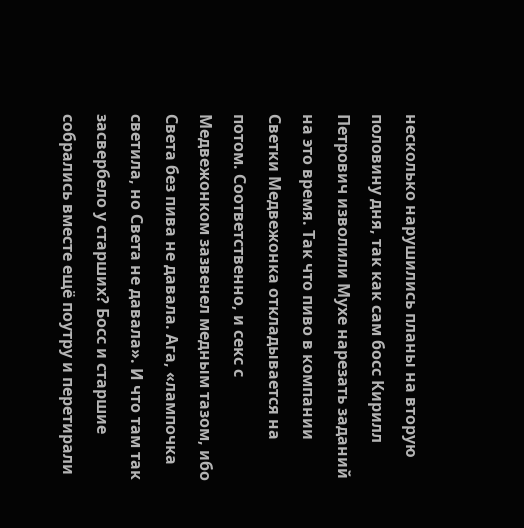несколько нарушились планы на вторую половину дня, так как сам босс Кирилл Петрович изволили Мухе нарезать заданий на это время. Так что пиво в компании Светки Медвежонка откладывается на потом. Соответственно, и секс с Медвежонком зазвенел медным тазом, ибо Света без пива не давала. Ага, «лампочка светила, но Света не давала». И что там так засвербело у старших? Босс и старшие собрались вместе ещё поутру и перетирали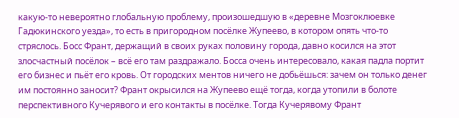какую-то невероятно глобальную проблему, произошедшую в «деревне Мозгоклюевке Гадюкинского уезда», то есть в пригородном посёлке Жупеево, в котором опять что-то стряслось. Босс Франт, держащий в своих руках половину города, давно косился на этот злосчастный посёлок – всё его там раздражало. Босса очень интересовало, какая падла портит его бизнес и пьёт его кровь. От городских ментов ничего не добьёшься: зачем он только денег им постоянно заносит? Франт окрысился на Жупеево ещё тогда, когда утопили в болоте перспективного Кучерявого и его контакты в посёлке. Тогда Кучерявому Франт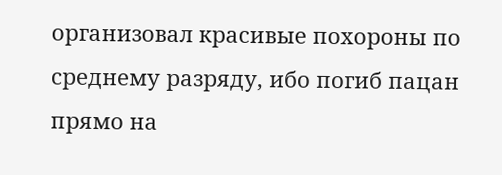организовал красивые похороны по среднему разряду, ибо погиб пацан прямо на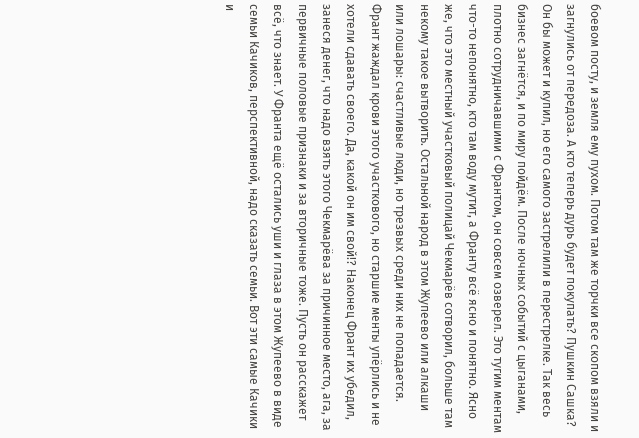боевом посту, и земля ему пухом. Потом там же торчки все скопом взяли и загнулись от передоза. А кто теперь дурь будет покупать? Пушкин Сашка? Он бы может и купил, но его самого застрелили в перестрелке. Так весь бизнес загнётся, и по миру пойдём. После ночных событий с цыганами, плотно сотрудничавшими с Франтом, он совсем озверел. Это тугим ментам что-то непонятно, кто там воду мутит, а Франту всё ясно и понятно. Ясно же, что это местный участковый полицай Чекмарёв сотворил, больше там некому такое вытворить. Остальной народ в этом Жупеево или алкаши или лошары: счастливые люди, но трезвых среди них не попадается. Франт жаждал крови этого участкового, но старшие менты упёрлись и не хотели сдавать своего. Да, какой он им свой!? Наконец Франт их убедил, занеся денег, что надо взять этого Чекмарёва за причинное место, ага, за первичные половые признаки и за вторичные тоже. Пусть он расскажет всё, что знает. У Франта ещё остались уши и глаза в этом Жупеево в виде семьи Качиков, перспективной, надо сказать семьи. Вот эти самые Качики и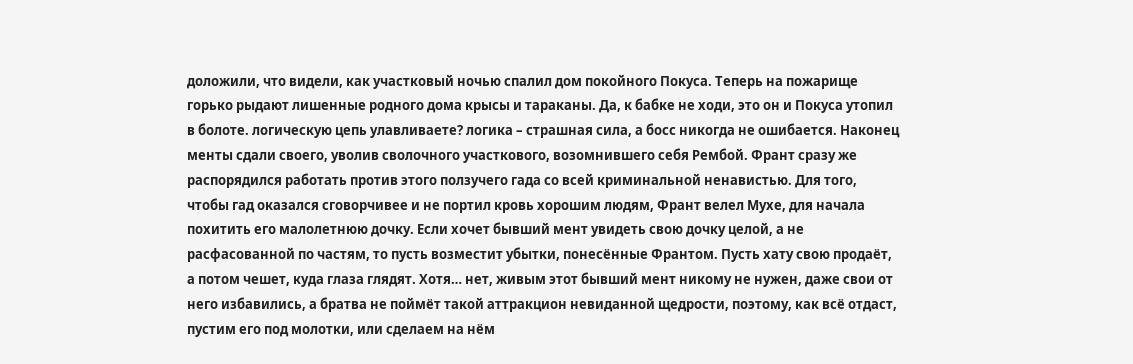доложили, что видели, как участковый ночью спалил дом покойного Покуса. Теперь на пожарище горько рыдают лишенные родного дома крысы и тараканы. Да, к бабке не ходи, это он и Покуса утопил в болоте. логическую цепь улавливаете? логика – страшная сила, а босс никогда не ошибается. Наконец менты сдали своего, уволив сволочного участкового, возомнившего себя Рембой. Франт сразу же распорядился работать против этого ползучего гада со всей криминальной ненавистью. Для того, чтобы гад оказался сговорчивее и не портил кровь хорошим людям, Франт велел Мухе, для начала похитить его малолетнюю дочку. Если хочет бывший мент увидеть свою дочку целой, а не расфасованной по частям, то пусть возместит убытки, понесённые Франтом. Пусть хату свою продаёт, а потом чешет, куда глаза глядят. Хотя… нет, живым этот бывший мент никому не нужен, даже свои от него избавились, а братва не поймёт такой аттракцион невиданной щедрости, поэтому, как всё отдаст, пустим его под молотки, или сделаем на нём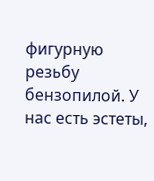фигурную резьбу бензопилой. У нас есть эстеты,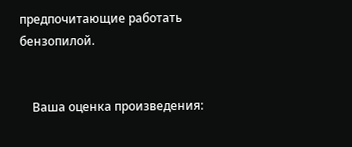предпочитающие работать бензопилой.


    Ваша оценка произведения: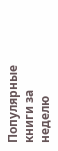Популярные книги за неделю